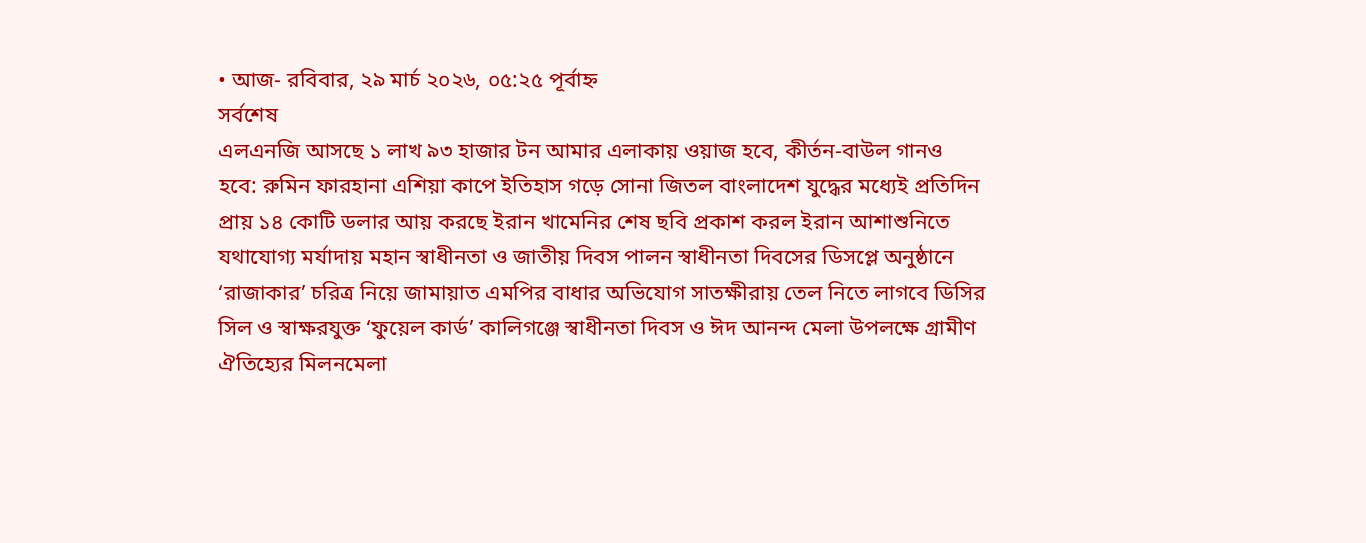• আজ- রবিবার, ২৯ মার্চ ২০২৬, ০৫:২৫ পূর্বাহ্ন
সর্বশেষ
এলএনজি আসছে ১ লাখ ৯৩ হাজার টন আমার এলাকায় ওয়াজ হবে, কীর্তন-বাউল গানও হবে: রুমিন ফারহানা এশিয়া কাপে ইতিহাস গড়ে সোনা জিতল বাংলাদেশ যুদ্ধের মধ্যেই প্রতিদিন প্রায় ১৪ কোটি ডলার আয় করছে ইরান খামেনির শেষ ছবি প্রকাশ করল ইরান আশাশুনিতে যথাযোগ্য মর্যাদায় মহান স্বাধীনতা ও জাতীয় দিবস পালন স্বাধীনতা দিবসের ডিসপ্লে অনুষ্ঠানে ‘রাজাকার’ চরিত্র নিয়ে জামায়াত এমপির বাধার অভিযোগ সাতক্ষীরায় তেল নিতে লাগবে ডিসির সিল ও স্বাক্ষরযুক্ত ‘ফুয়েল কার্ড’ কালিগঞ্জে স্বাধীনতা দিবস ও ঈদ আনন্দ মেলা উপলক্ষে গ্রামীণ ঐতিহ্যের মিলনমেলা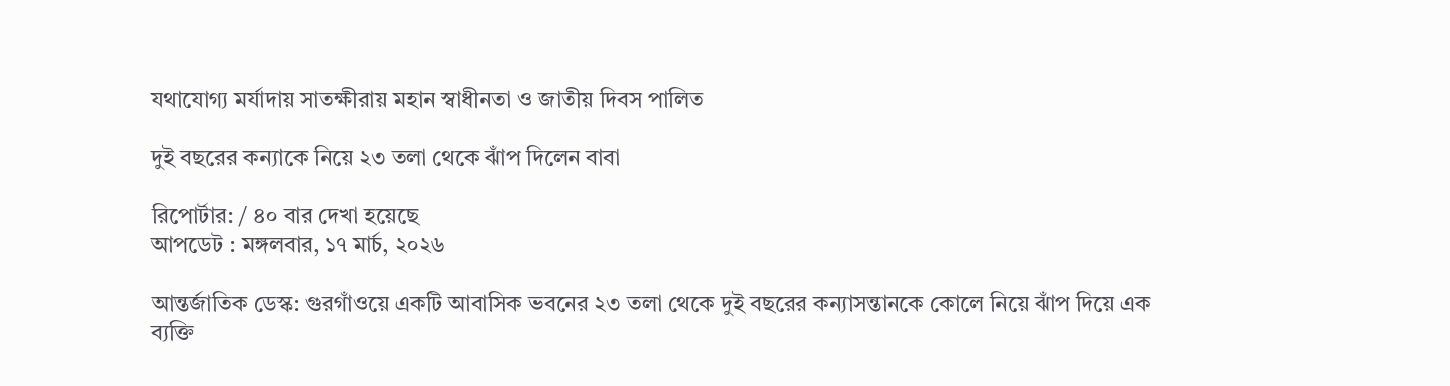যথাযোগ্য মর্যাদায় সাতক্ষীরায় মহান স্বাধীনতা ও জাতীয় দিবস পালিত

দুই বছরের কন্যাকে নিয়ে ২৩ তলা থেকে ঝাঁপ দিলেন বাবা

রিপোর্টার: / ৪০ বার দেখা হয়েছে
আপডেট : মঙ্গলবার, ১৭ মার্চ, ২০২৬

আন্তর্জাতিক ডেস্ক: গুরগাঁওয়ে একটি আবাসিক ভবনের ২৩ তলা থেকে দুই বছরের কন্যাসন্তানকে কোলে নিয়ে ঝাঁপ দিয়ে এক ব্যক্তি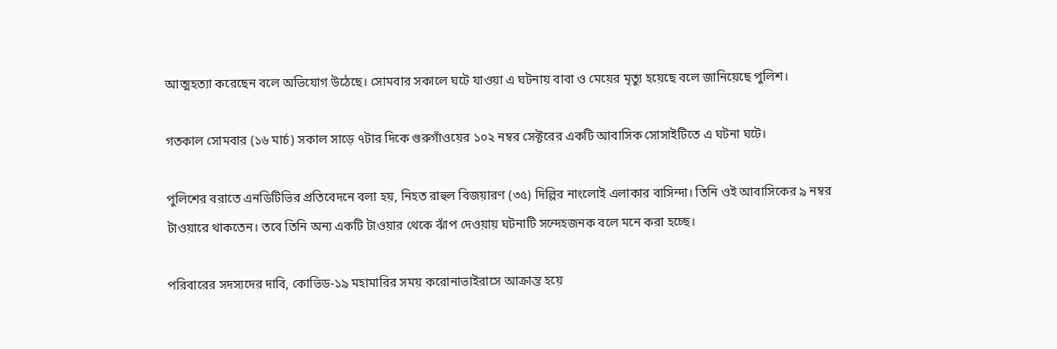আত্মহত্যা করেছেন বলে অভিযোগ উঠেছে। সোমবার সকালে ঘটে যাওয়া এ ঘটনায় বাবা ও মেয়ের মৃত্যু হয়েছে বলে জানিয়েছে পুলিশ।

গতকাল সোমবার (১৬ মার্চ) সকাল সাড়ে ৭টার দিকে গুরুগাঁওয়ের ১০২ নম্বর সেক্টরের একটি আবাসিক সোসাইটিতে এ ঘটনা ঘটে।

পুলিশের বরাতে এনডিটিভির প্রতিবেদনে বলা হয়, নিহত রাহুল বিজয়ারণ (৩৫) দিল্লির নাংলোই এলাকার বাসিন্দা। তিনি ওই আবাসিকের ৯ নম্বর টাওয়ারে থাকতেন। তবে তিনি অন্য একটি টাওয়ার থেকে ঝাঁপ দেওয়ায় ঘটনাটি সন্দেহজনক বলে মনে করা হচ্ছে।

পরিবারের সদস্যদের দাবি, কোভিড-১৯ মহামারির সময় করোনাভাইরাসে আক্রান্ত হয়ে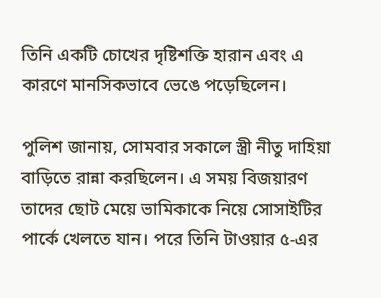তিনি একটি চোখের দৃষ্টিশক্তি হারান এবং এ কারণে মানসিকভাবে ভেঙে পড়েছিলেন।

পুলিশ জানায়, সোমবার সকালে স্ত্রী নীতু দাহিয়া বাড়িতে রান্না করছিলেন। এ সময় বিজয়ারণ তাদের ছোট মেয়ে ভামিকাকে নিয়ে সোসাইটির পার্কে খেলতে যান। পরে তিনি টাওয়ার ৫-এর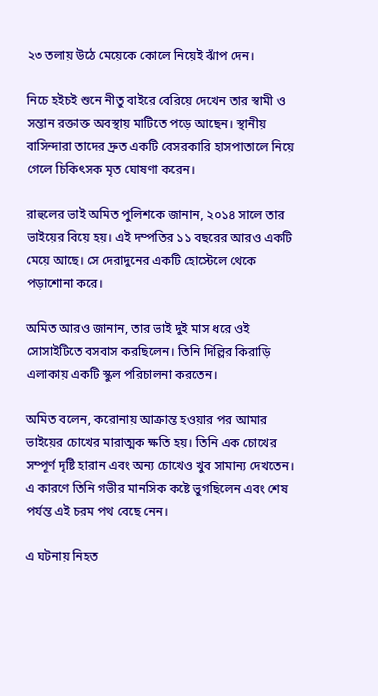২৩ তলায় উঠে মেয়েকে কোলে নিয়েই ঝাঁপ দেন।

নিচে হইচই শুনে নীতু বাইরে বেরিয়ে দেখেন তার স্বামী ও সন্তান রক্তাক্ত অবস্থায় মাটিতে পড়ে আছেন। স্থানীয় বাসিন্দারা তাদের দ্রুত একটি বেসরকারি হাসপাতালে নিয়ে গেলে চিকিৎসক মৃত ঘোষণা করেন।

রাহুলের ভাই অমিত পুলিশকে জানান, ২০১৪ সালে তার ভাইয়ের বিয়ে হয়। এই দম্পতির ১১ বছরের আরও একটি মেয়ে আছে। সে দেরাদুনের একটি হোস্টেলে থেকে পড়াশোনা করে।

অমিত আরও জানান, তার ভাই দুই মাস ধরে ওই সোসাইটিতে বসবাস করছিলেন। তিনি দিল্লির কিরাড়ি এলাকায় একটি স্কুল পরিচালনা করতেন।

অমিত বলেন, করোনায় আক্রান্ত হওয়ার পর আমার ভাইয়ের চোখের মারাত্মক ক্ষতি হয়। তিনি এক চোখের সম্পূর্ণ দৃষ্টি হারান এবং অন্য চোখেও খুব সামান্য দেখতেন। এ কারণে তিনি গভীর মানসিক কষ্টে ভুগছিলেন এবং শেষ পর্যন্ত এই চরম পথ বেছে নেন।

এ ঘটনায় নিহত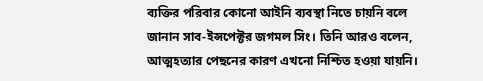ব্যক্তির পরিবার কোনো আইনি ব্যবস্থা নিতে চায়নি বলে জানান সাব-ইন্সপেক্টর জগমল সিং। তিনি আরও বলেন, আত্মহত্যার পেছনের কারণ এখনো নিশ্চিত হওয়া যায়নি।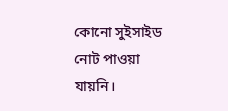কোনো সুইসাইড নোট পাওয়া যায়নি।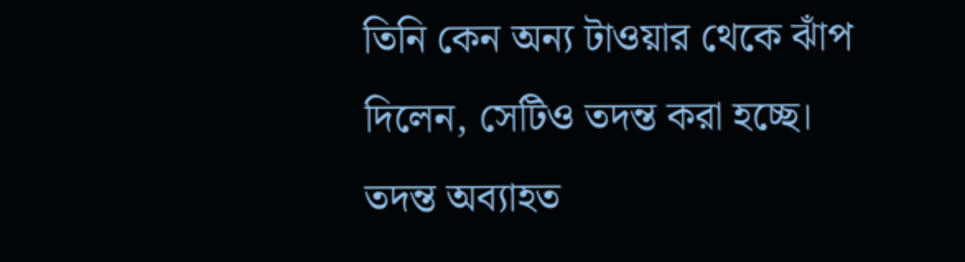তিনি কেন অন্য টাওয়ার থেকে ঝাঁপ দিলেন, সেটিও তদন্ত করা হচ্ছে। তদন্ত অব্যাহত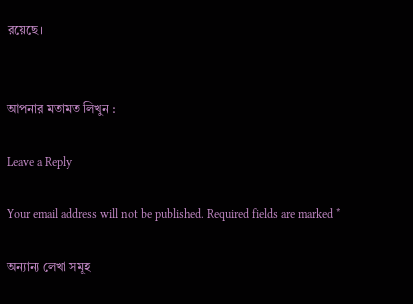রয়েছে।


আপনার মতামত লিখুন :

Leave a Reply

Your email address will not be published. Required fields are marked *

অন্যান্য লেখা সমূহ